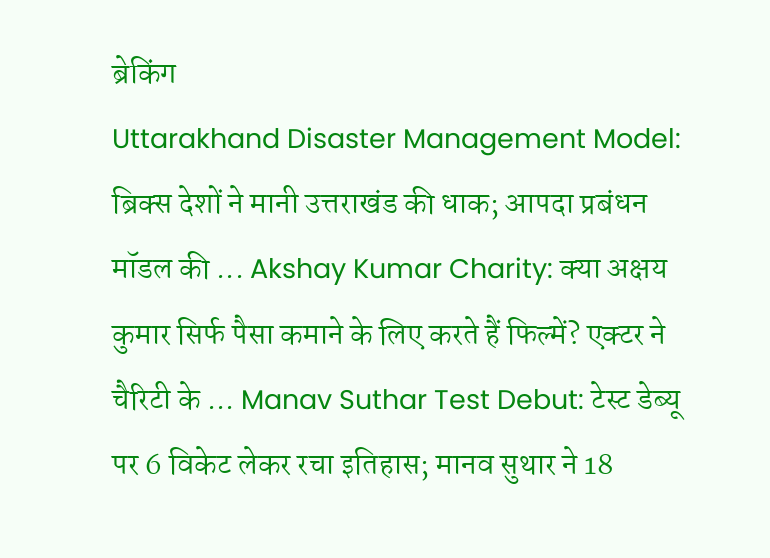ब्रेकिंग
Uttarakhand Disaster Management Model: ब्रिक्स देशों ने मानी उत्तराखंड की धाक; आपदा प्रबंधन मॉडल की ... Akshay Kumar Charity: क्या अक्षय कुमार सिर्फ पैसा कमाने के लिए करते हैं फिल्में? एक्टर ने चैरिटी के ... Manav Suthar Test Debut: टेस्ट डेब्यू पर 6 विकेट लेकर रचा इतिहास; मानव सुथार ने 18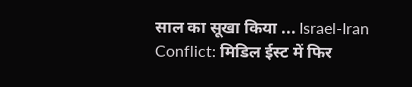साल का सूखा किया ... Israel-Iran Conflict: मिडिल ईस्ट में फिर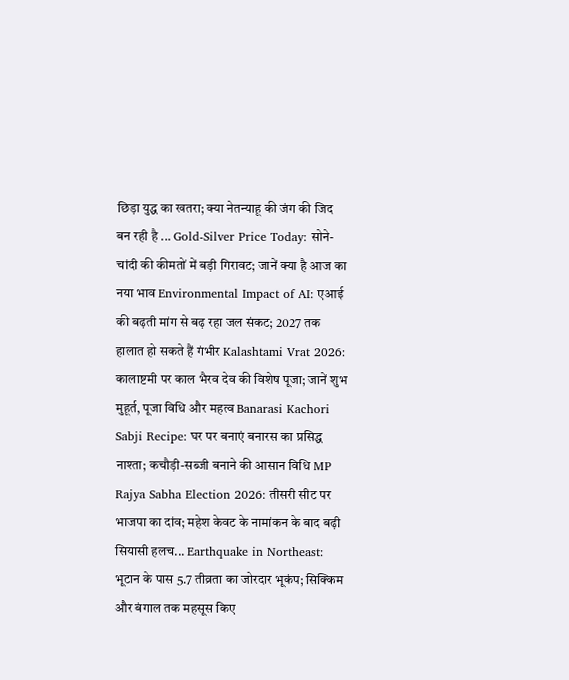छिड़ा युद्ध का खतरा; क्या नेतन्याहू की जंग की जिद बन रही है ... Gold-Silver Price Today: सोने-चांदी की कीमतों में बड़ी गिरावट; जानें क्या है आज का नया भाव Environmental Impact of AI: एआई की बढ़ती मांग से बढ़ रहा जल संकट; 2027 तक हालात हो सकते हैं गंभीर Kalashtami Vrat 2026: कालाष्टमी पर काल भैरव देव की विशेष पूजा; जानें शुभ मुहूर्त, पूजा विधि और महत्व Banarasi Kachori Sabji Recipe: घर पर बनाएं बनारस का प्रसिद्ध नाश्ता; कचौड़ी-सब्जी बनाने की आसान विधि MP Rajya Sabha Election 2026: तीसरी सीट पर भाजपा का दांव; महेश केवट के नामांकन के बाद बढ़ी सियासी हलच... Earthquake in Northeast: भूटान के पास 5.7 तीव्रता का जोरदार भूकंप; सिक्किम और बंगाल तक महसूस किए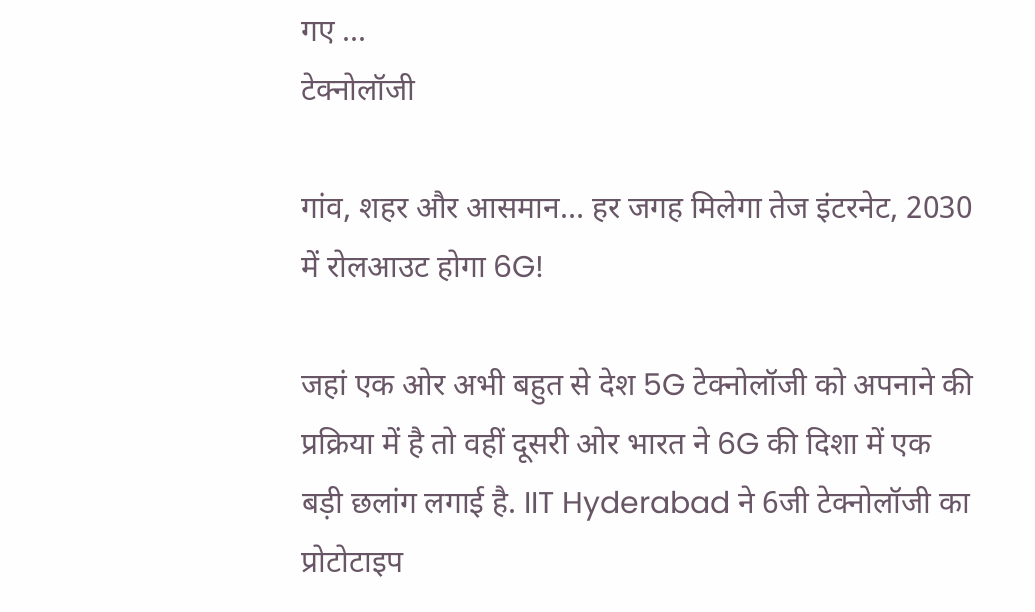गए ...
टेक्नोलॉजी

गांव, शहर और आसमान… हर जगह मिलेगा तेज इंटरनेट, 2030 में रोलआउट होगा 6G!

जहां एक ओर अभी बहुत से देश 5G टेक्नोलॉजी को अपनाने की प्रक्रिया में है तो वहीं दूसरी ओर भारत ने 6G की दिशा में एक बड़ी छलांग लगाई है. IIT Hyderabad ने 6जी टेक्नोलॉजी का प्रोटोटाइप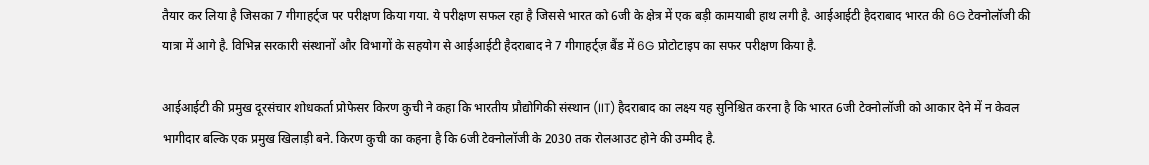तैयार कर लिया है जिसका 7 गीगाहर्ट्ज पर परीक्षण किया गया. ये परीक्षण सफल रहा है जिससे भारत को 6जी के क्षेत्र में एक बड़ी कामयाबी हाथ लगी है. आईआईटी हैदराबाद भारत की 6G टेक्नोलॉजी की यात्रा में आगे है. विभिन्न सरकारी संस्थानों और विभागों के सहयोग से आईआईटी हैदराबाद ने 7 गीगाहर्ट्ज़ बैंड में 6G प्रोटोटाइप का सफर परीक्षण किया है.

आईआईटी की प्रमुख दूरसंचार शोधकर्ता प्रोफेसर किरण कुची ने कहा कि भारतीय प्रौद्योगिकी संस्थान (IIT) हैदराबाद का लक्ष्य यह सुनिश्चित करना है कि भारत 6जी टेक्नोलॉजी को आकार देने में न केवल भागीदार बल्कि एक प्रमुख खिलाड़ी बने. किरण कुची का कहना है कि 6जी टेक्नोलॉजी के 2030 तक रोलआउट होने की उम्मीद है.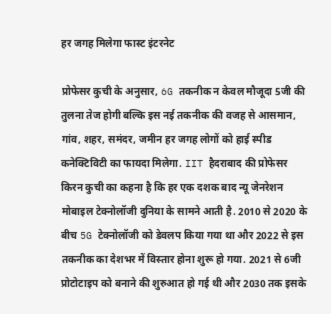हर जगह मिलेगा फास्ट इंटरनेट

प्रोफेसर कुची के अनुसार, 6G तकनीक न केवल मौजूदा 5जी की तुलना तेज होगी बल्कि इस नई तकनीक की वजह से आसमान, गांव, शहर, समंदर, जमीन हर जगह लोगों को हाई स्पीड कनेक्टिविटी का फायदा मिलेगा. IIT हैदराबाद की प्रोफेसर किरन कुची का कहना है कि हर एक दशक बाद न्यू जेनरेशन मोबाइल टेक्नोलॉजी दुनिया के सामने आती है. 2010 से 2020 के बीच 5G टेक्नोलॉजी को डेवलप किया गया था और 2022 से इस तकनीक का देशभर में विस्तार होना शुरू हो गया. 2021 से 6जी प्रोटोटाइप को बनाने की शुरुआत हो गई थी और 2030 तक इसके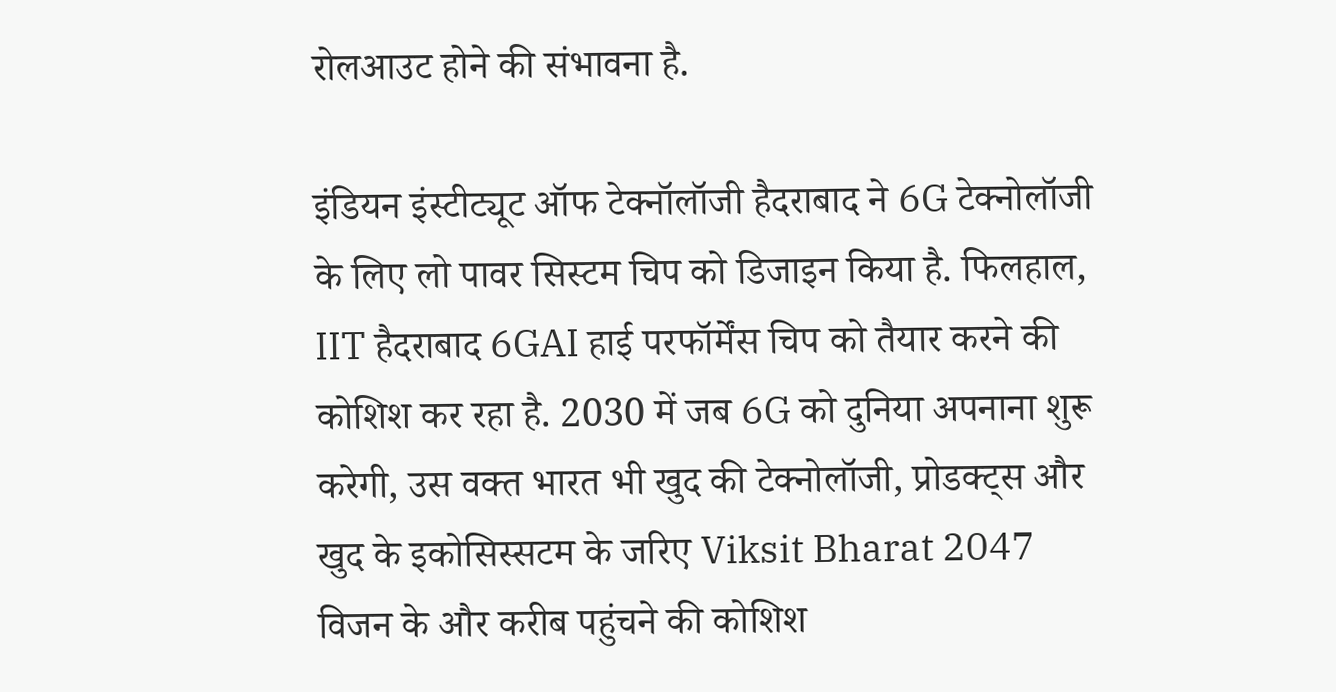रोलआउट होने की संभावना है.

इंडियन इंस्टीट्यूट ऑफ टेक्नॉलॉजी हैदराबाद ने 6G टेक्नोलॉजी के लिए लो पावर सिस्टम चिप को डिजाइन किया है. फिलहाल, IIT हैदराबाद 6GAI हाई परफॉर्मेंस चिप को तैयार करने की कोशिश कर रहा है. 2030 में जब 6G को दुनिया अपनाना शुरू करेगी, उस वक्त भारत भी खुद की टेक्नोलॉजी, प्रोडक्ट्स और खुद के इकोसिस्सटम के जरिए Viksit Bharat 2047 विजन के और करीब पहुंचने की कोशिश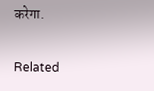करेगा.

Related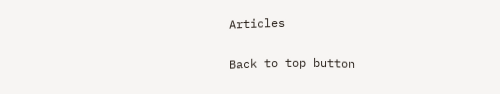Articles

Back to top button